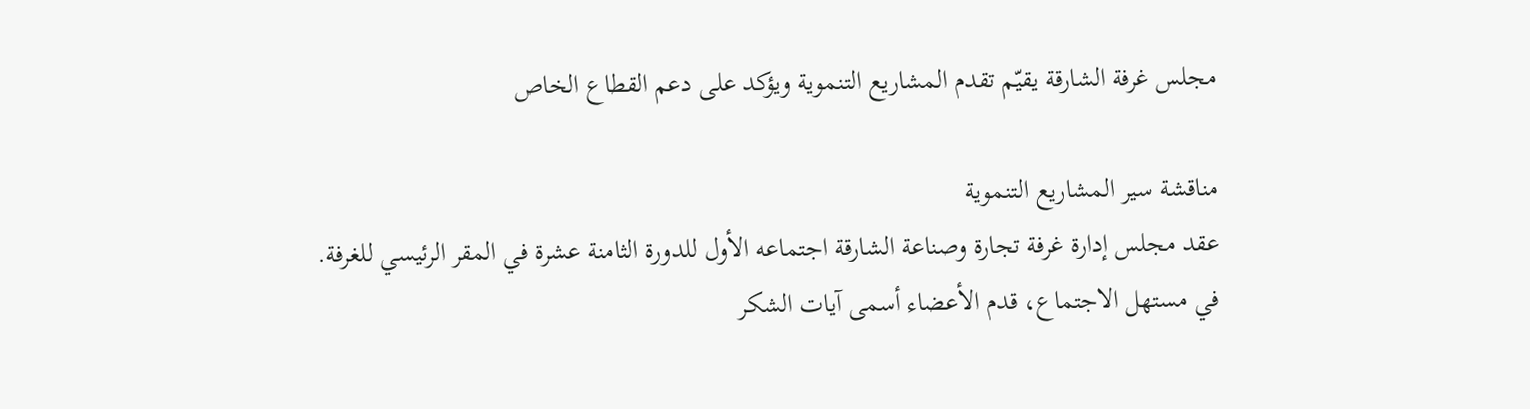مجلس غرفة الشارقة يقيّم تقدم المشاريع التنموية ويؤكد على دعم القطاع الخاص

مناقشة سير المشاريع التنموية
عقد مجلس إدارة غرفة تجارة وصناعة الشارقة اجتماعه الأول للدورة الثامنة عشرة في المقر الرئيسي للغرفة.
في مستهل الاجتماع، قدم الأعضاء أسمى آيات الشكر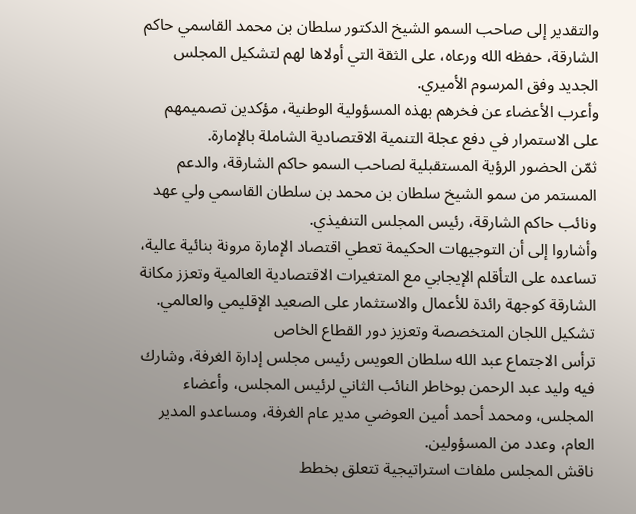والتقدير إلى صاحب السمو الشيخ الدكتور سلطان بن محمد القاسمي حاكم الشارقة، حفظه الله ورعاه، على الثقة التي أولاها لهم لتشكيل المجلس الجديد وفق المرسوم الأميري.
وأعرب الأعضاء عن فخرهم بهذه المسؤولية الوطنية، مؤكدين تصميمهم على الاستمرار في دفع عجلة التنمية الاقتصادية الشاملة بالإمارة.
ثمّن الحضور الرؤية المستقبلية لصاحب السمو حاكم الشارقة، والدعم المستمر من سمو الشيخ سلطان بن محمد بن سلطان القاسمي ولي عهد ونائب حاكم الشارقة، رئيس المجلس التنفيذي.
وأشاروا إلى أن التوجيهات الحكيمة تعطي اقتصاد الإمارة مرونة بنائية عالية، تساعده على التأقلم الإيجابي مع المتغيرات الاقتصادية العالمية وتعزز مكانة الشارقة كوجهة رائدة للأعمال والاستثمار على الصعيد الإقليمي والعالمي.
تشكيل اللجان المتخصصة وتعزيز دور القطاع الخاص
ترأس الاجتماع عبد الله سلطان العويس رئيس مجلس إدارة الغرفة، وشارك فيه وليد عبد الرحمن بوخاطر النائب الثاني لرئيس المجلس، وأعضاء المجلس، ومحمد أحمد أمين العوضي مدير عام الغرفة، ومساعدو المدير العام، وعدد من المسؤولين.
ناقش المجلس ملفات استراتيجية تتعلق بخطط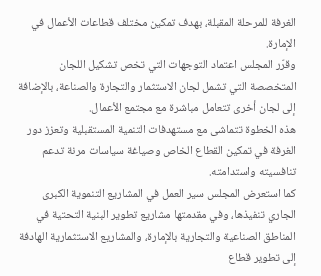الغرفة للمرحلة المقبلة، بهدف تمكين مختلف قطاعات الأعمال في الإمارة.
وقرّر المجلس اعتماد التوجهات التي تخص تشكيل اللجان المتخصصة التي تشمل لجان الاستثمار والتجارة والصناعة، بالإضافة إلى لجان أخرى تتعامل مباشرة مع مجتمع الأعمال.
هذه الخطوة تتماشى مع مستهدفات التنمية المستقبلية وتعزز دور الغرفة في تمكين القطاع الخاص وصياغة سياسات مرنة تدعم تنافسيته واستدامته.
كما استعرض المجلس سير العمل في المشاريع التنموية الكبرى الجاري تنفيذها، وفي مقدمتها مشاريع تطوير البنية التحتية في المناطق الصناعية والتجارية بالإمارة، والمشاريع الاستثمارية الهادفة إلى تطوير قطاع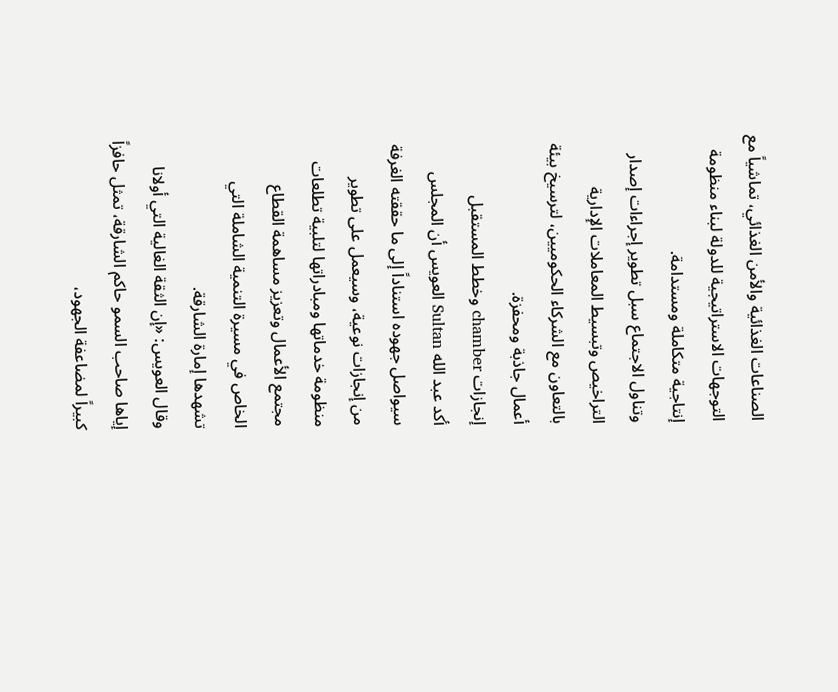الصناعات الغذائية والأمن الغذائي، تماشياً مع التوجهات الاستراتيجية للدولة لبناء منظومة إنتاجية متكاملة ومستدامة.
وتناول الاجتماع سبل تطوير إجراءات إصدار التراخيص وتبسيط المعاملات الإدارية بالتعاون مع الشركاء الحكوميين، لترسيخ بيئة أعمال جاذبة ومحفزة.
إنجازات chamber وخطط المستقبل
أكد عبد الله Sultan العويس أن المجلس سيواصل جهوده استناداً إلى ما حققته الغرفة من إنجازات نوعية، وسيعمل على تطوير منظومة خدماتها ومبادراتها لتلبية تطلعات مجتمع الأعمال وتعزيز مساهمة القطاع الخاص في مسيرة التنمية الشاملة التي تشهدها إمارة الشارقة.
وقال العويس: «إن الثقة الغالية التي أولانا إياها صاحب السمو حاكم الشارقة، تمثل حافزاً كبيراً لمضاعفة الجهود،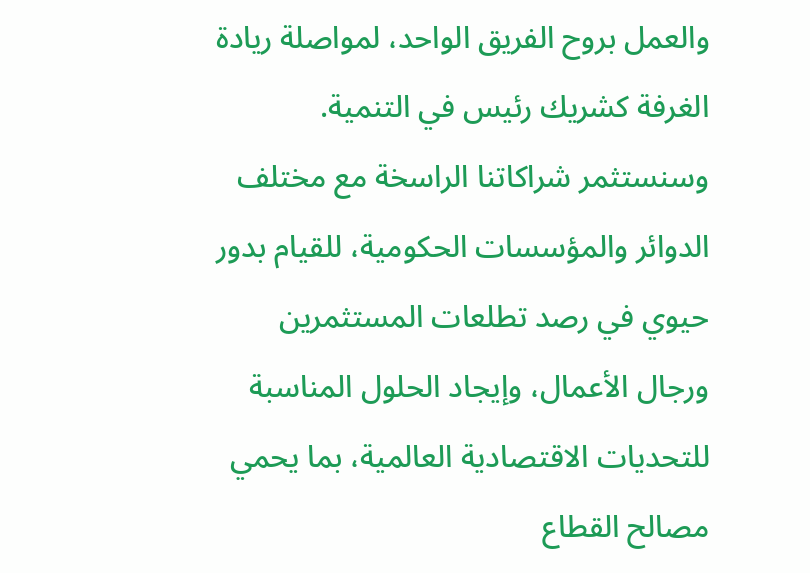والعمل بروح الفريق الواحد، لمواصلة ريادة الغرفة كشريك رئيس في التنمية. وسنستثمر شراكاتنا الراسخة مع مختلف الدوائر والمؤسسات الحكومية، للقيام بدور حيوي في رصد تطلعات المستثمرين ورجال الأعمال، وإيجاد الحلول المناسبة للتحديات الاقتصادية العالمية، بما يحمي مصالح القطاع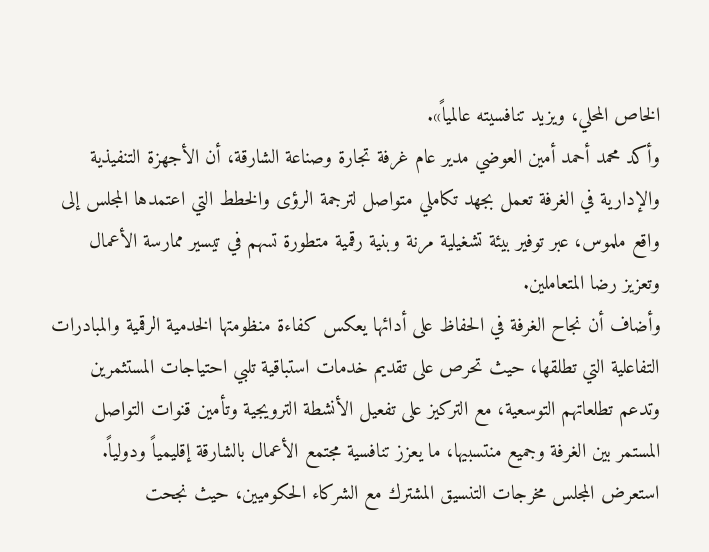الخاص المحلي، ويزيد تنافسيته عالمياً».
وأكد محمد أحمد أمين العوضي مدير عام غرفة تجارة وصناعة الشارقة، أن الأجهزة التنفيذية والإدارية في الغرفة تعمل بجهد تكاملي متواصل لترجمة الرؤى والخطط التي اعتمدها المجلس إلى واقع ملموس، عبر توفير بيئة تشغيلية مرنة وبنية رقمية متطورة تسهم في تيسير ممارسة الأعمال وتعزيز رضا المتعاملين.
وأضاف أن نجاح الغرفة في الحفاظ على أدائها يعكس كفاءة منظومتها الخدمية الرقمية والمبادرات التفاعلية التي تطلقها، حيث تحرص على تقديم خدمات استباقية تلبي احتياجات المستثمرين وتدعم تطلعاتهم التوسعية، مع التركيز على تفعيل الأنشطة الترويجية وتأمين قنوات التواصل المستمر بين الغرفة وجميع منتسبيها، ما يعزز تنافسية مجتمع الأعمال بالشارقة إقليمياً ودولياً.
استعرض المجلس مخرجات التنسيق المشترك مع الشركاء الحكوميين، حيث نجحت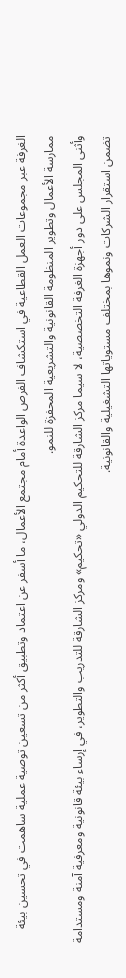الغرفة عبر مجموعات العمل القطاعية في استكشاف الفرص الواعدة أمام مجتمع الأعمال، ما أسفر عن اعتماد وتطبيق أكثر من تسعين توصية عملية ساهمت في تحسين بيئة ممارسة الأعمال وتطوير المنظومة القانونية والتشريعية المحفزة للنمو.
وأثنى المجلس على دور أجهزة الغرفة التخصصية، لا سيما مركز الشارقة للتحكيم الدولي «تحكيم» ومركز الشارقة للتدريب والتطوير، في إرساء بيئة قانونية ومعرفية آمنة ومستدامة تضمن استقرار الشركات ونموها بمختلف مستوياتها التشغيلية والقانونية.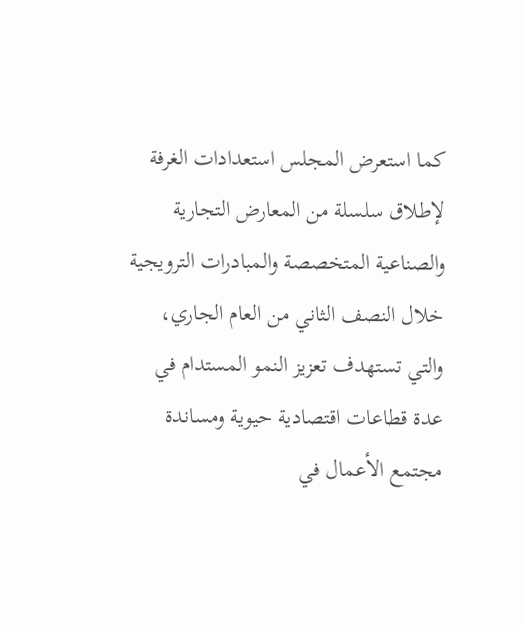كما استعرض المجلس استعدادات الغرفة لإطلاق سلسلة من المعارض التجارية والصناعية المتخصصة والمبادرات الترويجية خلال النصف الثاني من العام الجاري، والتي تستهدف تعزيز النمو المستدام في عدة قطاعات اقتصادية حيوية ومساندة مجتمع الأعمال في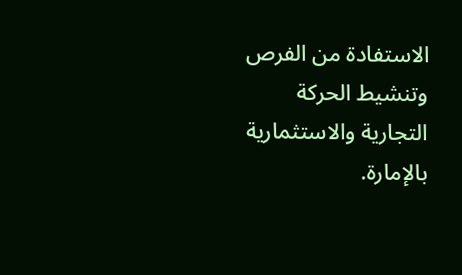الاستفادة من الفرص وتنشيط الحركة التجارية والاستثمارية بالإمارة.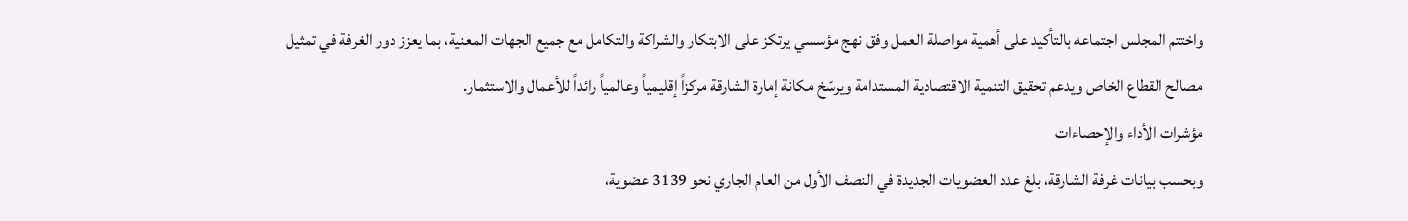واختتم المجلس اجتماعه بالتأكيد على أهمية مواصلة العمل وفق نهج مؤسسي يرتكز على الابتكار والشراكة والتكامل مع جميع الجهات المعنية، بما يعزز دور الغرفة في تمثيل مصالح القطاع الخاص ويدعم تحقيق التنمية الاقتصادية المستدامة ويرسّخ مكانة إمارة الشارقة مركزاً إقليمياً وعالمياً رائداً للأعمال والاستثمار.
مؤشرات الأداء والإحصاءات
وبحسب بيانات غرفة الشارقة، بلغ عدد العضويات الجديدة في النصف الأول من العام الجاري نحو 3139 عضوية،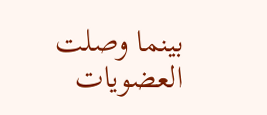بينما وصلت العضويات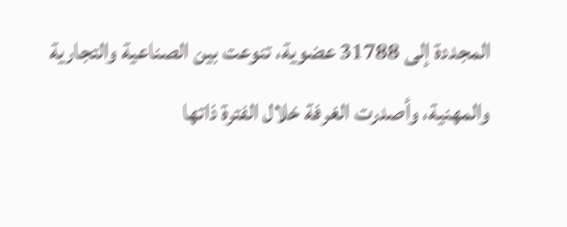المجددة إلى 31788 عضوية، تنوعت بين الصناعية والتجارية والمهنية، وأصدرت الغرفة خلال الفترة ذاتها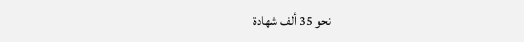نحو 35 ألف شهادة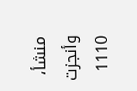منشأ، وأنجزت 1110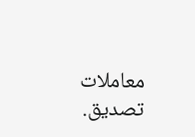معاملات تصديق.